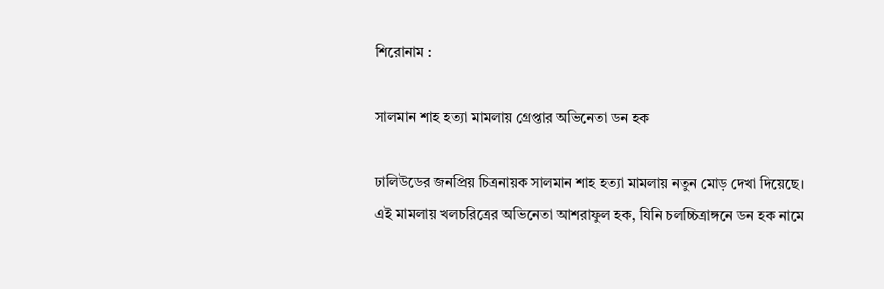শিরোনাম :

সালমান শাহ হত্যা মামলায় গ্রেপ্তার অভিনেতা ডন হক

ঢালিউডের জনপ্রিয় চিত্রনায়ক সালমান শাহ হত্যা মামলায় নতুন মোড় দেখা দিয়েছে। এই মামলায় খলচরিত্রের অভিনেতা আশরাফুল হক, যিনি চলচ্চিত্রাঙ্গনে ডন হক নামে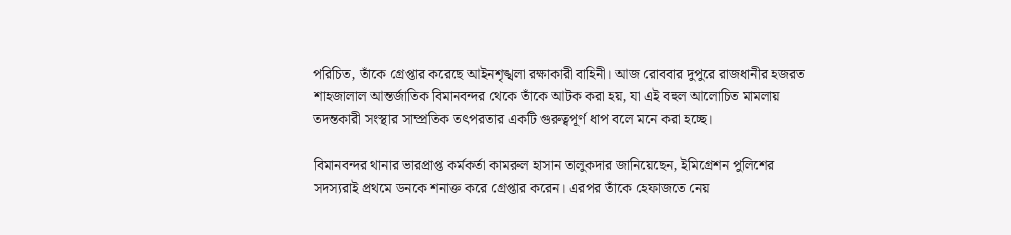পরিচিত, তাঁকে গ্রেপ্তার করেছে আইনশৃঙ্খলা রক্ষাকারী বাহিনী। আজ রোববার দুপুরে রাজধানীর হজরত শাহজালাল আন্তর্জাতিক বিমানবন্দর থেকে তাঁকে আটক করা হয়, যা এই বহুল আলোচিত মামলায় তদন্তকারী সংস্থার সাম্প্রতিক তৎপরতার একটি গুরুত্বপূর্ণ ধাপ বলে মনে করা হচ্ছে।

বিমানবন্দর থানার ভারপ্রাপ্ত কর্মকর্তা কামরুল হাসান তালুকদার জানিয়েছেন, ইমিগ্রেশন পুলিশের সদস্যরাই প্রথমে ডনকে শনাক্ত করে গ্রেপ্তার করেন। এরপর তাঁকে হেফাজতে নেয়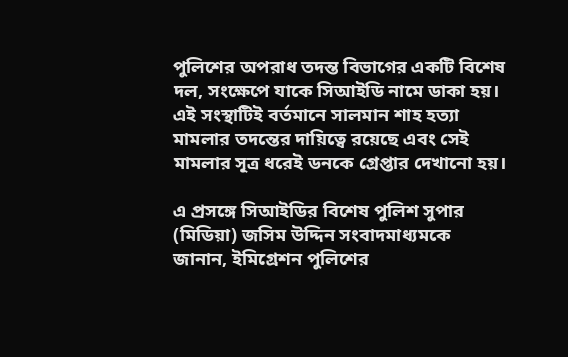পুলিশের অপরাধ তদন্ত বিভাগের একটি বিশেষ দল, সংক্ষেপে যাকে সিআইডি নামে ডাকা হয়। এই সংস্থাটিই বর্তমানে সালমান শাহ হত্যা মামলার তদন্তের দায়িত্বে রয়েছে এবং সেই মামলার সূত্র ধরেই ডনকে গ্রেপ্তার দেখানো হয়।

এ প্রসঙ্গে সিআইডির বিশেষ পুলিশ সুপার (মিডিয়া) জসিম উদ্দিন সংবাদমাধ্যমকে জানান, ইমিগ্রেশন পুলিশের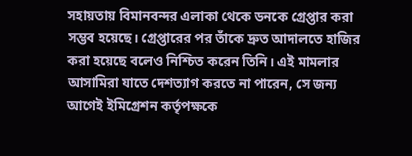সহায়তায় বিমানবন্দর এলাকা থেকে ডনকে গ্রেপ্তার করা সম্ভব হয়েছে। গ্রেপ্তারের পর তাঁকে দ্রুত আদালতে হাজির করা হয়েছে বলেও নিশ্চিত করেন তিনি। এই মামলার আসামিরা যাতে দেশত্যাগ করতে না পারেন, সে জন্য আগেই ইমিগ্রেশন কর্তৃপক্ষকে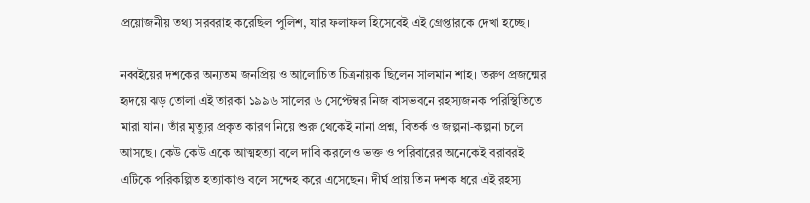প্রয়োজনীয় তথ্য সরবরাহ করেছিল পুলিশ, যার ফলাফল হিসেবেই এই গ্রেপ্তারকে দেখা হচ্ছে।

নব্বইয়ের দশকের অন্যতম জনপ্রিয় ও আলোচিত চিত্রনায়ক ছিলেন সালমান শাহ। তরুণ প্রজন্মের হৃদয়ে ঝড় তোলা এই তারকা ১৯৯৬ সালের ৬ সেপ্টেম্বর নিজ বাসভবনে রহস্যজনক পরিস্থিতিতে মারা যান। তাঁর মৃত্যুর প্রকৃত কারণ নিয়ে শুরু থেকেই নানা প্রশ্ন, বিতর্ক ও জল্পনা-কল্পনা চলে আসছে। কেউ কেউ একে আত্মহত্যা বলে দাবি করলেও ভক্ত ও পরিবারের অনেকেই বরাবরই এটিকে পরিকল্পিত হত্যাকাণ্ড বলে সন্দেহ করে এসেছেন। দীর্ঘ প্রায় তিন দশক ধরে এই রহস্য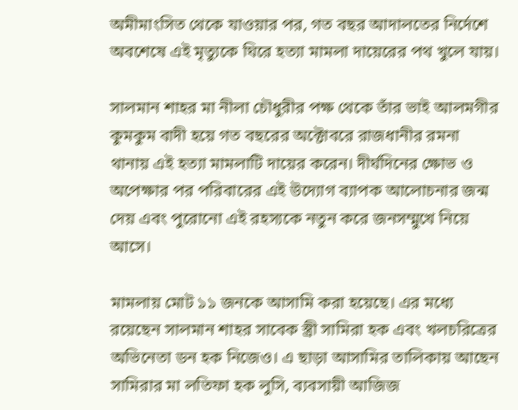অমীমাংসিত থেকে যাওয়ার পর, গত বছর আদালতের নির্দেশে অবশেষে এই মৃত্যুকে ঘিরে হত্যা মামলা দায়েরের পথ খুলে যায়।

সালমান শাহর মা নীলা চৌধুরীর পক্ষ থেকে তাঁর ভাই আলমগীর কুমকুম বাদী হয়ে গত বছরের অক্টোবরে রাজধানীর রমনা থানায় এই হত্যা মামলাটি দায়ের করেন। দীর্ঘদিনের ক্ষোভ ও অপেক্ষার পর পরিবারের এই উদ্যোগ ব্যাপক আলোচনার জন্ম দেয় এবং পুরোনো এই রহস্যকে নতুন করে জনসম্মুখে নিয়ে আসে।

মামলায় মোট ১১ জনকে আসামি করা হয়েছে। এর মধ্যে রয়েছেন সালমান শাহর সাবেক স্ত্রী সামিরা হক এবং খলচরিত্রের অভিনেতা ডন হক নিজেও। এ ছাড়া আসামির তালিকায় আছেন সামিরার মা লতিফা হক লুসি, ব্যবসায়ী আজিজ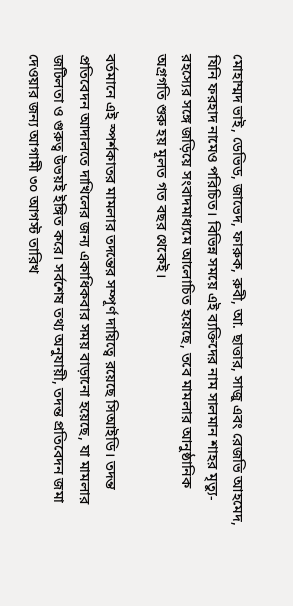মোহাম্মদ ভাই, ডেভিড, জাভেদ, ফারুক, রুবী, আ. ছাত্তার, সাজু এবং রেজভি আহমেদ, যিনি ফরহাদ নামেও পরিচিত। বিভিন্ন সময়ে এই ব্যক্তিদের নাম সালমান শাহর মৃত্যু-রহস্যের সঙ্গে জড়িয়ে সংবাদমাধ্যমে আলোচিত হয়েছে, তবে মামলার আনুষ্ঠানিক অগ্রগতি শুরু হয় মূলত গত বছর থেকেই।

বর্তমানে এই স্পর্শকাতর মামলার তদন্তের সম্পূর্ণ দায়িত্বে রয়েছে সিআইডি। তদন্ত প্রতিবেদন আদালতে দাখিলের জন্য একাধিকবার সময় বাড়ানো হয়েছে, যা মামলার জটিলতা ও গুরুত্ব উভয়ই ইঙ্গিত করে। সর্বশেষ তথ্য অনুযায়ী, তদন্ত প্রতিবেদন জমা দেওয়ার জন্য আগামী ৩০ আগস্ট তারিখ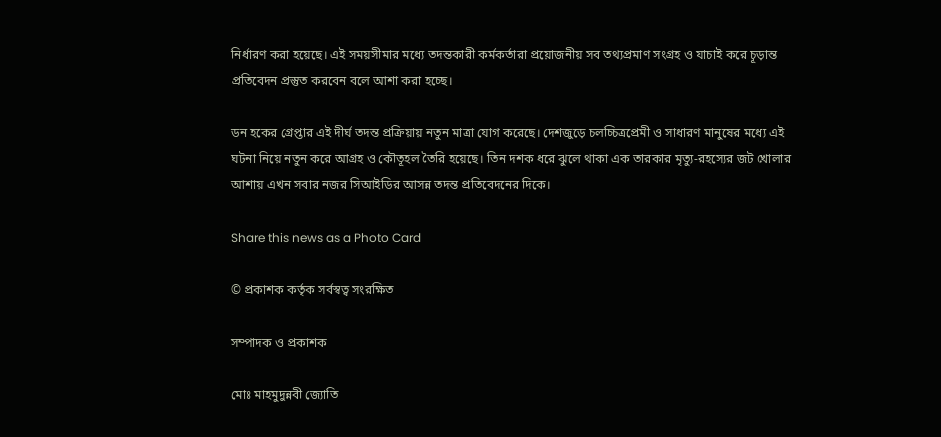নির্ধারণ করা হয়েছে। এই সময়সীমার মধ্যে তদন্তকারী কর্মকর্তারা প্রয়োজনীয় সব তথ্যপ্রমাণ সংগ্রহ ও যাচাই করে চূড়ান্ত প্রতিবেদন প্রস্তুত করবেন বলে আশা করা হচ্ছে।

ডন হকের গ্রেপ্তার এই দীর্ঘ তদন্ত প্রক্রিয়ায় নতুন মাত্রা যোগ করেছে। দেশজুড়ে চলচ্চিত্রপ্রেমী ও সাধারণ মানুষের মধ্যে এই ঘটনা নিয়ে নতুন করে আগ্রহ ও কৌতূহল তৈরি হয়েছে। তিন দশক ধরে ঝুলে থাকা এক তারকার মৃত্যু-রহস্যের জট খোলার আশায় এখন সবার নজর সিআইডির আসন্ন তদন্ত প্রতিবেদনের দিকে।

Share this news as a Photo Card

© প্রকাশক কর্তৃক সর্বস্বত্ব সংরক্ষিত

সম্পাদক ও প্রকাশক

মোঃ মাহমুদুন্নবী জ্যোতি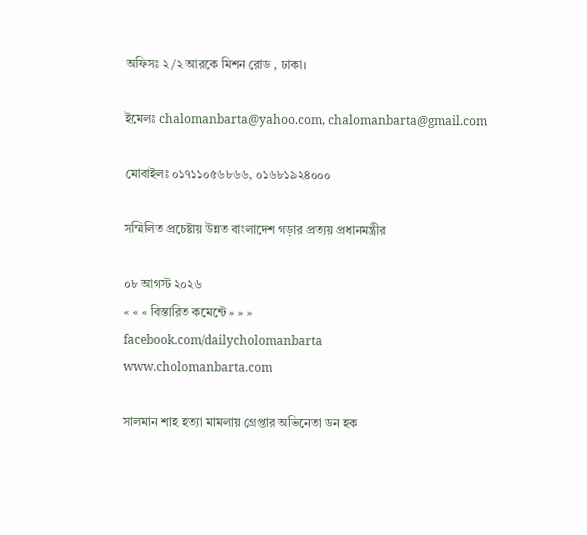অফিসঃ ২/২ আরকে মিশন রোড , ঢাকা।

ইমেলঃ chalomanbarta@yahoo.com, chalomanbarta@gmail.com

মোবাইলঃ ০১৭১১০৫৬৮৬৬, ০১৬৮১৯২৪০০০

সম্মিলিত প্রচেষ্টায় উন্নত বাংলাদেশ গড়ার প্রত্যয় প্রধানমন্ত্রীর

০৮ আগস্ট ২০২৬
« « « বিস্তারিত কমেন্টে » » »
facebook.com/dailycholomanbarta
www.cholomanbarta.com

সালমান শাহ হত্যা মামলায় গ্রেপ্তার অভিনেতা ডন হক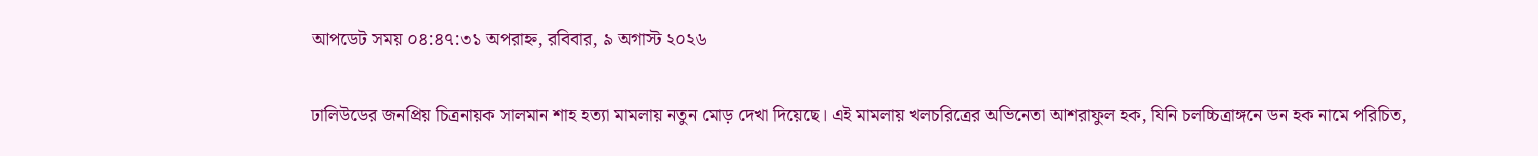আপডেট সময় ০৪:৪৭:৩১ অপরাহ্ন, রবিবার, ৯ অগাস্ট ২০২৬

ঢালিউডের জনপ্রিয় চিত্রনায়ক সালমান শাহ হত্যা মামলায় নতুন মোড় দেখা দিয়েছে। এই মামলায় খলচরিত্রের অভিনেতা আশরাফুল হক, যিনি চলচ্চিত্রাঙ্গনে ডন হক নামে পরিচিত,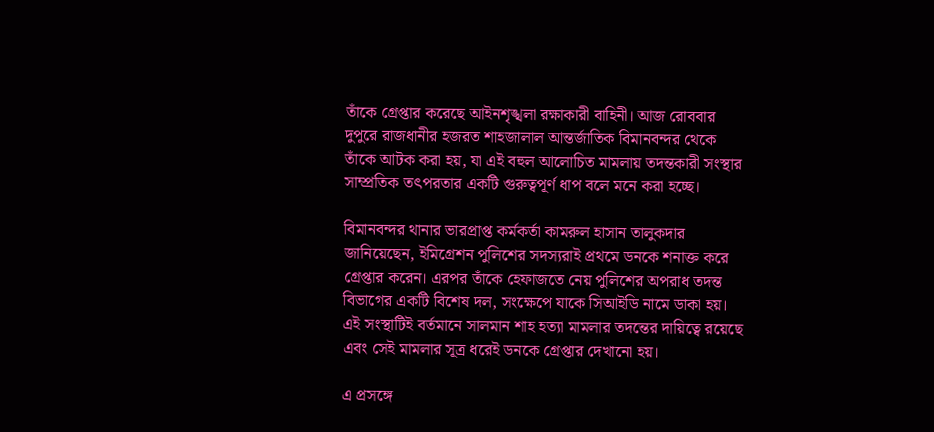তাঁকে গ্রেপ্তার করেছে আইনশৃঙ্খলা রক্ষাকারী বাহিনী। আজ রোববার দুপুরে রাজধানীর হজরত শাহজালাল আন্তর্জাতিক বিমানবন্দর থেকে তাঁকে আটক করা হয়, যা এই বহুল আলোচিত মামলায় তদন্তকারী সংস্থার সাম্প্রতিক তৎপরতার একটি গুরুত্বপূর্ণ ধাপ বলে মনে করা হচ্ছে।

বিমানবন্দর থানার ভারপ্রাপ্ত কর্মকর্তা কামরুল হাসান তালুকদার জানিয়েছেন, ইমিগ্রেশন পুলিশের সদস্যরাই প্রথমে ডনকে শনাক্ত করে গ্রেপ্তার করেন। এরপর তাঁকে হেফাজতে নেয় পুলিশের অপরাধ তদন্ত বিভাগের একটি বিশেষ দল, সংক্ষেপে যাকে সিআইডি নামে ডাকা হয়। এই সংস্থাটিই বর্তমানে সালমান শাহ হত্যা মামলার তদন্তের দায়িত্বে রয়েছে এবং সেই মামলার সূত্র ধরেই ডনকে গ্রেপ্তার দেখানো হয়।

এ প্রসঙ্গে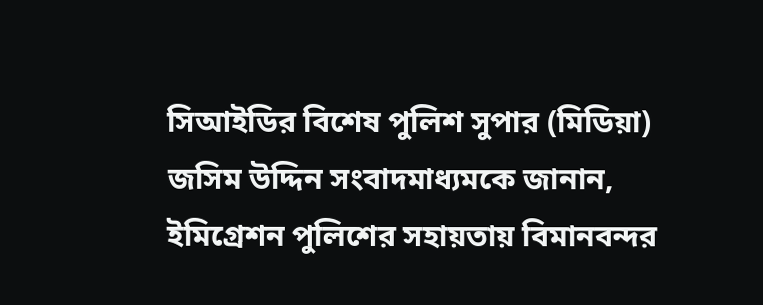সিআইডির বিশেষ পুলিশ সুপার (মিডিয়া) জসিম উদ্দিন সংবাদমাধ্যমকে জানান, ইমিগ্রেশন পুলিশের সহায়তায় বিমানবন্দর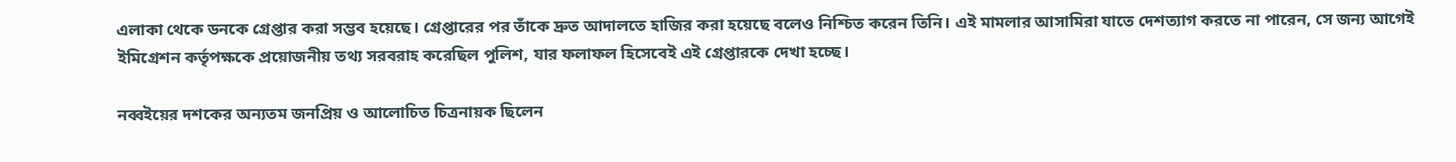এলাকা থেকে ডনকে গ্রেপ্তার করা সম্ভব হয়েছে। গ্রেপ্তারের পর তাঁকে দ্রুত আদালতে হাজির করা হয়েছে বলেও নিশ্চিত করেন তিনি। এই মামলার আসামিরা যাতে দেশত্যাগ করতে না পারেন, সে জন্য আগেই ইমিগ্রেশন কর্তৃপক্ষকে প্রয়োজনীয় তথ্য সরবরাহ করেছিল পুলিশ, যার ফলাফল হিসেবেই এই গ্রেপ্তারকে দেখা হচ্ছে।

নব্বইয়ের দশকের অন্যতম জনপ্রিয় ও আলোচিত চিত্রনায়ক ছিলেন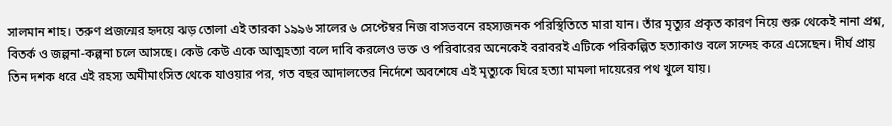সালমান শাহ। তরুণ প্রজন্মের হৃদয়ে ঝড় তোলা এই তারকা ১৯৯৬ সালের ৬ সেপ্টেম্বর নিজ বাসভবনে রহস্যজনক পরিস্থিতিতে মারা যান। তাঁর মৃত্যুর প্রকৃত কারণ নিয়ে শুরু থেকেই নানা প্রশ্ন, বিতর্ক ও জল্পনা-কল্পনা চলে আসছে। কেউ কেউ একে আত্মহত্যা বলে দাবি করলেও ভক্ত ও পরিবারের অনেকেই বরাবরই এটিকে পরিকল্পিত হত্যাকাণ্ড বলে সন্দেহ করে এসেছেন। দীর্ঘ প্রায় তিন দশক ধরে এই রহস্য অমীমাংসিত থেকে যাওয়ার পর, গত বছর আদালতের নির্দেশে অবশেষে এই মৃত্যুকে ঘিরে হত্যা মামলা দায়েরের পথ খুলে যায়।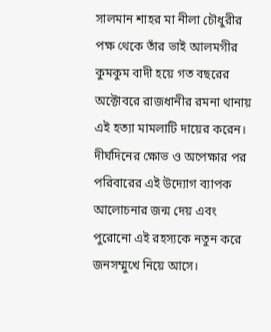সালমান শাহর মা নীলা চৌধুরীর পক্ষ থেকে তাঁর ভাই আলমগীর কুমকুম বাদী হয়ে গত বছরের অক্টোবরে রাজধানীর রমনা থানায় এই হত্যা মামলাটি দায়ের করেন। দীর্ঘদিনের ক্ষোভ ও অপেক্ষার পর পরিবারের এই উদ্যোগ ব্যাপক আলোচনার জন্ম দেয় এবং পুরোনো এই রহস্যকে নতুন করে জনসম্মুখে নিয়ে আসে।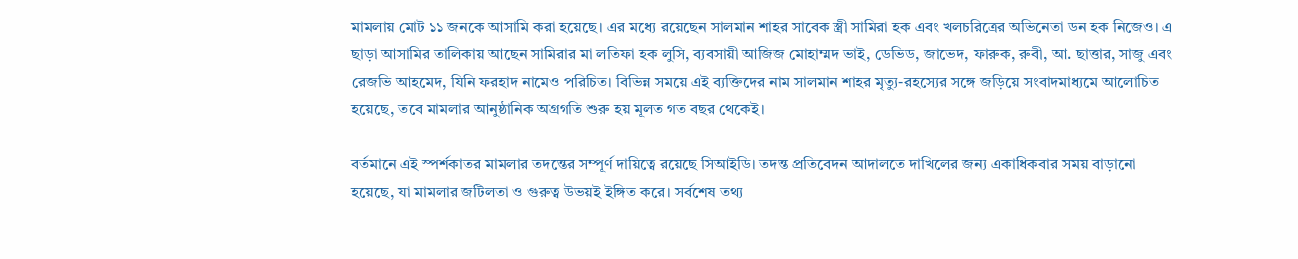মামলায় মোট ১১ জনকে আসামি করা হয়েছে। এর মধ্যে রয়েছেন সালমান শাহর সাবেক স্ত্রী সামিরা হক এবং খলচরিত্রের অভিনেতা ডন হক নিজেও। এ ছাড়া আসামির তালিকায় আছেন সামিরার মা লতিফা হক লুসি, ব্যবসায়ী আজিজ মোহাম্মদ ভাই, ডেভিড, জাভেদ, ফারুক, রুবী, আ. ছাত্তার, সাজু এবং রেজভি আহমেদ, যিনি ফরহাদ নামেও পরিচিত। বিভিন্ন সময়ে এই ব্যক্তিদের নাম সালমান শাহর মৃত্যু-রহস্যের সঙ্গে জড়িয়ে সংবাদমাধ্যমে আলোচিত হয়েছে, তবে মামলার আনুষ্ঠানিক অগ্রগতি শুরু হয় মূলত গত বছর থেকেই।

বর্তমানে এই স্পর্শকাতর মামলার তদন্তের সম্পূর্ণ দায়িত্বে রয়েছে সিআইডি। তদন্ত প্রতিবেদন আদালতে দাখিলের জন্য একাধিকবার সময় বাড়ানো হয়েছে, যা মামলার জটিলতা ও গুরুত্ব উভয়ই ইঙ্গিত করে। সর্বশেষ তথ্য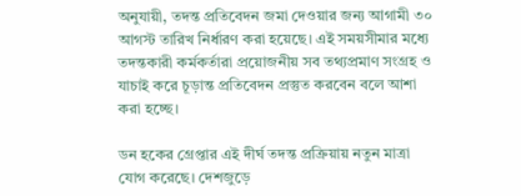অনুযায়ী, তদন্ত প্রতিবেদন জমা দেওয়ার জন্য আগামী ৩০ আগস্ট তারিখ নির্ধারণ করা হয়েছে। এই সময়সীমার মধ্যে তদন্তকারী কর্মকর্তারা প্রয়োজনীয় সব তথ্যপ্রমাণ সংগ্রহ ও যাচাই করে চূড়ান্ত প্রতিবেদন প্রস্তুত করবেন বলে আশা করা হচ্ছে।

ডন হকের গ্রেপ্তার এই দীর্ঘ তদন্ত প্রক্রিয়ায় নতুন মাত্রা যোগ করেছে। দেশজুড়ে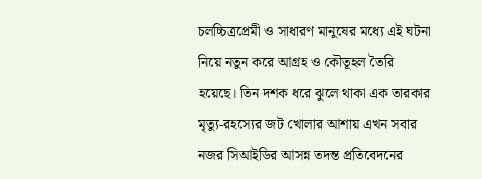চলচ্চিত্রপ্রেমী ও সাধারণ মানুষের মধ্যে এই ঘটনা নিয়ে নতুন করে আগ্রহ ও কৌতূহল তৈরি হয়েছে। তিন দশক ধরে ঝুলে থাকা এক তারকার মৃত্যু-রহস্যের জট খোলার আশায় এখন সবার নজর সিআইডির আসন্ন তদন্ত প্রতিবেদনের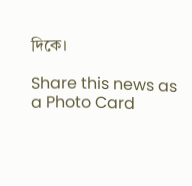দিকে।

Share this news as a Photo Card